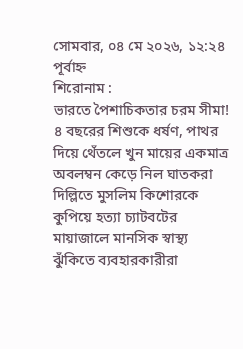সোমবার, ০৪ মে ২০২৬, ১২:২৪ পূর্বাহ্ন
শিরোনাম :
ভারতে পৈশাচিকতার চরম সীমা! ৪ বছরের শিশুকে ধর্ষণ, পাথর দিয়ে থেঁতলে খুন মায়ের একমাত্র অবলম্বন কেড়ে নিল ঘাতকরা দিল্লিতে মুসলিম কিশোরকে কুপিয়ে হত্যা চ্যাটবটের মায়াজালে মানসিক স্বাস্থ্য ঝুঁকিতে ব্যবহারকারীরা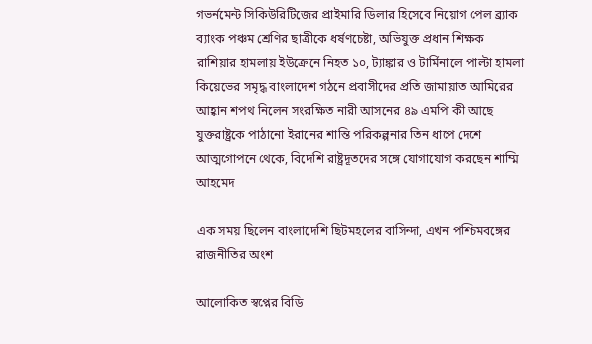গভর্নমেন্ট সিকিউরিটিজের প্রাইমারি ডিলার হিসেবে নিয়োগ পেল ব্র্যাক ব্যাংক পঞ্চম শ্রেণির ছাত্রীকে ধর্ষণচেষ্টা, অভিযুক্ত প্রধান শিক্ষক রাশিয়ার হামলায় ইউক্রেনে নিহত ১০, ট্যাঙ্কার ও টার্মিনালে পাল্টা হামলা কিয়েভের সমৃদ্ধ বাংলাদেশ গঠনে প্রবাসীদের প্রতি জামায়াত আমিরের আহ্বান শপথ নিলেন সংরক্ষিত নারী আসনের ৪৯ এমপি কী আছে যুক্তরাষ্ট্রকে পাঠানো ইরানের শান্তি পরিকল্পনার তিন ধাপে দেশে আত্মগোপনে থেকে, বিদেশি রাষ্ট্রদূতদের সঙ্গে যোগাযোগ করছেন শাম্মি আহমেদ

এক সময় ছিলেন বাংলাদেশি ছিটমহলের বাসিন্দা, এখন পশ্চিমবঙ্গের রাজনীতির অংশ

আলোকিত স্বপ্নের বিডি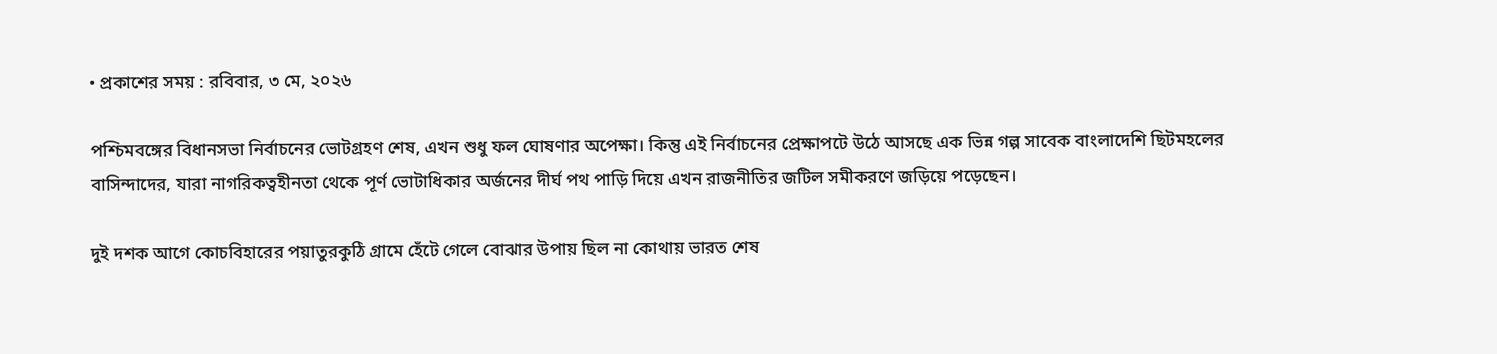• প্রকাশের সময় : রবিবার, ৩ মে, ২০২৬

পশ্চিমবঙ্গের বিধানসভা নির্বাচনের ভোটগ্রহণ শেষ, এখন শুধু ফল ঘোষণার অপেক্ষা। কিন্তু এই নির্বাচনের প্রেক্ষাপটে উঠে আসছে এক ভিন্ন গল্প সাবেক বাংলাদেশি ছিটমহলের বাসিন্দাদের, যারা নাগরিকত্বহীনতা থেকে পূর্ণ ভোটাধিকার অর্জনের দীর্ঘ পথ পাড়ি দিয়ে এখন রাজনীতির জটিল সমীকরণে জড়িয়ে পড়েছেন।

দুই দশক আগে কোচবিহারের পয়াতুরকুঠি গ্রামে হেঁটে গেলে বোঝার উপায় ছিল না কোথায় ভারত শেষ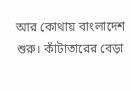আর কোথায় বাংলাদেশ শুরু। কাঁটাতারের বেড়া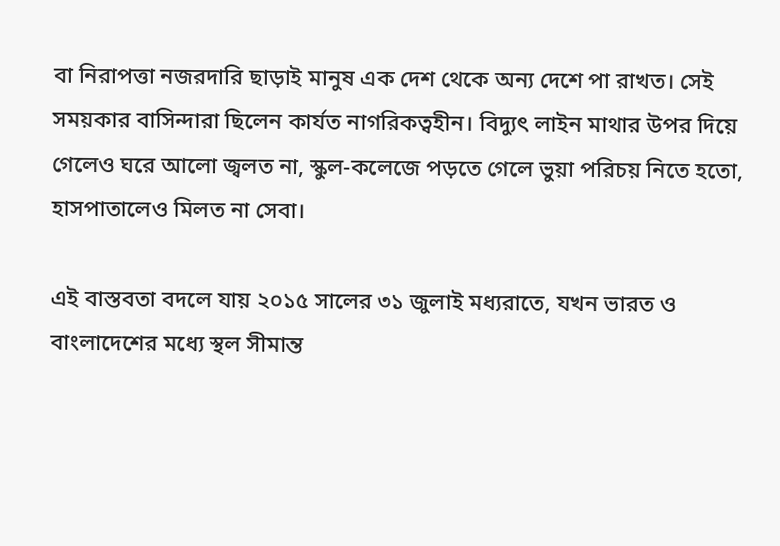বা নিরাপত্তা নজরদারি ছাড়াই মানুষ এক দেশ থেকে অন্য দেশে পা রাখত। সেই সময়কার বাসিন্দারা ছিলেন কার্যত নাগরিকত্বহীন। বিদ্যুৎ লাইন মাথার উপর দিয়ে গেলেও ঘরে আলো জ্বলত না, স্কুল-কলেজে পড়তে গেলে ভুয়া পরিচয় নিতে হতো, হাসপাতালেও মিলত না সেবা।

এই বাস্তবতা বদলে যায় ২০১৫ সালের ৩১ জুলাই মধ্যরাতে, যখন ভারত ও বাংলাদেশের মধ্যে স্থল সীমান্ত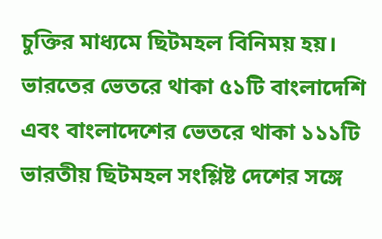চুক্তির মাধ্যমে ছিটমহল বিনিময় হয়। ভারতের ভেতরে থাকা ৫১টি বাংলাদেশি এবং বাংলাদেশের ভেতরে থাকা ১১১টি ভারতীয় ছিটমহল সংশ্লিষ্ট দেশের সঙ্গে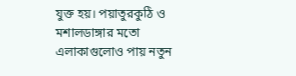যুক্ত হয়। পয়াতুরকুঠি ও মশালডাঙ্গার মতো এলাকাগুলোও পায় নতুন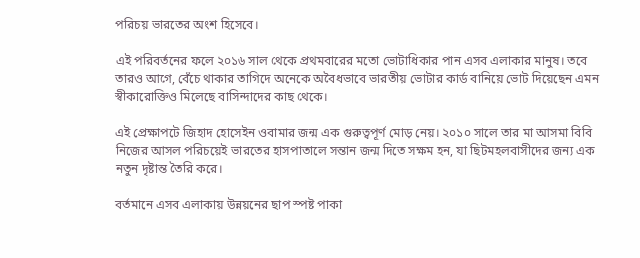পরিচয় ভারতের অংশ হিসেবে।

এই পরিবর্তনের ফলে ২০১৬ সাল থেকে প্রথমবারের মতো ভোটাধিকার পান এসব এলাকার মানুষ। তবে তারও আগে, বেঁচে থাকার তাগিদে অনেকে অবৈধভাবে ভারতীয় ভোটার কার্ড বানিয়ে ভোট দিয়েছেন এমন স্বীকারোক্তিও মিলেছে বাসিন্দাদের কাছ থেকে।

এই প্রেক্ষাপটে জিহাদ হোসেইন ওবামার জন্ম এক গুরুত্বপূর্ণ মোড় নেয়। ২০১০ সালে তার মা আসমা বিবি নিজের আসল পরিচয়েই ভারতের হাসপাতালে সন্তান জন্ম দিতে সক্ষম হন, যা ছিটমহলবাসীদের জন্য এক নতুন দৃষ্টান্ত তৈরি করে।

বর্তমানে এসব এলাকায় উন্নয়নের ছাপ স্পষ্ট পাকা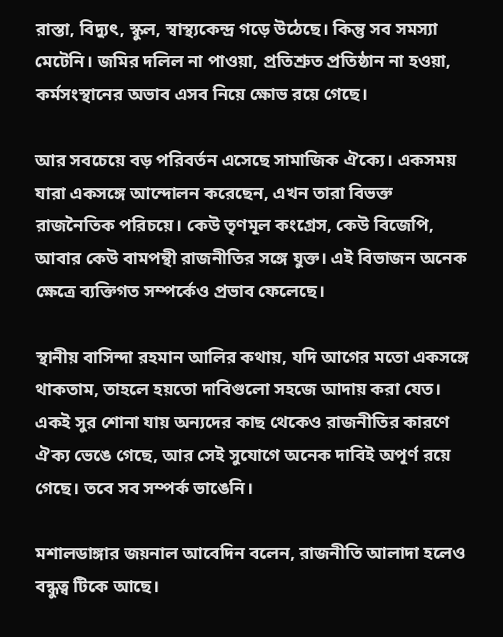রাস্তা, বিদ্যুৎ, স্কুল, স্বাস্থ্যকেন্দ্র গড়ে উঠেছে। কিন্তু সব সমস্যা মেটেনি। জমির দলিল না পাওয়া, প্রতিশ্রুত প্রতিষ্ঠান না হওয়া, কর্মসংস্থানের অভাব এসব নিয়ে ক্ষোভ রয়ে গেছে।

আর সবচেয়ে বড় পরিবর্তন এসেছে সামাজিক ঐক্যে। একসময় যারা একসঙ্গে আন্দোলন করেছেন, এখন তারা বিভক্ত রাজনৈতিক পরিচয়ে। কেউ তৃণমূল কংগ্রেস, কেউ বিজেপি, আবার কেউ বামপন্থী রাজনীতির সঙ্গে যুক্ত। এই বিভাজন অনেক ক্ষেত্রে ব্যক্তিগত সম্পর্কেও প্রভাব ফেলেছে।

স্থানীয় বাসিন্দা রহমান আলির কথায়, যদি আগের মতো একসঙ্গে থাকতাম, তাহলে হয়তো দাবিগুলো সহজে আদায় করা যেত। একই সুর শোনা যায় অন্যদের কাছ থেকেও রাজনীতির কারণে ঐক্য ভেঙে গেছে, আর সেই সুযোগে অনেক দাবিই অপূর্ণ রয়ে গেছে। তবে সব সম্পর্ক ভাঙেনি।

মশালডাঙ্গার জয়নাল আবেদিন বলেন, রাজনীতি আলাদা হলেও বন্ধুত্ব টিকে আছে।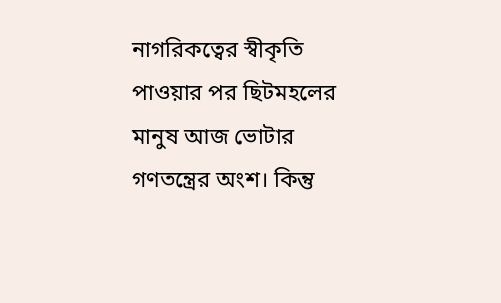নাগরিকত্বের স্বীকৃতি পাওয়ার পর ছিটমহলের মানুষ আজ ভোটার গণতন্ত্রের অংশ। কিন্তু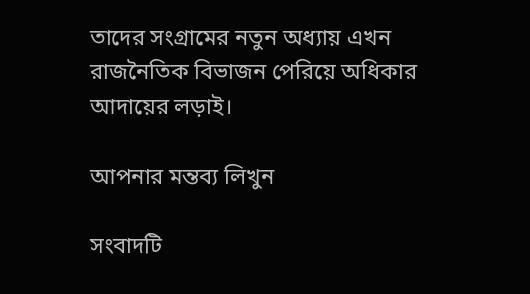তাদের সংগ্রামের নতুন অধ্যায় এখন রাজনৈতিক বিভাজন পেরিয়ে অধিকার আদায়ের লড়াই।

আপনার মন্তব্য লিখুন

সংবাদটি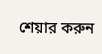শেয়ার করুন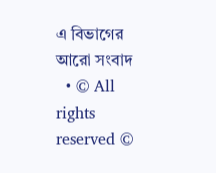এ বিভাগের আরো সংবাদ
  • © All rights reserved ©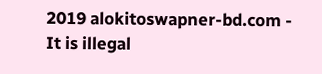2019 alokitoswapner-bd.com - It is illegal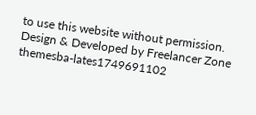to use this website without permission.
Design & Developed by Freelancer Zone
themesba-lates1749691102